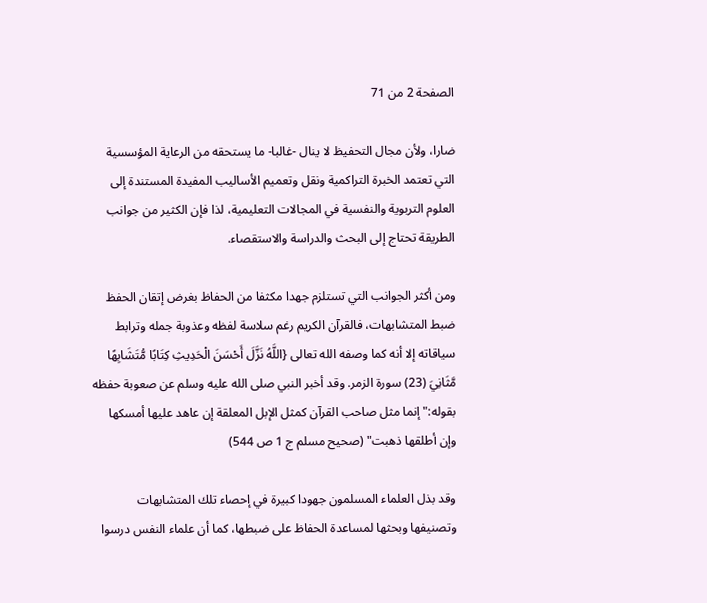الصفحة 2 من 71

ضارا، ولأن مجال التحفيظ لا ينال -غالبا- ما يستحقه من الرعاية المؤسسية التي تعتمد الخبرة التراكمية ونقل وتعميم الأساليب المفيدة المستندة إلى العلوم التربوية والنفسية في المجالات التعليمية، لذا فإن الكثير من جوانب الطريقة تحتاج إلى البحث والدراسة والاستقصاء.

ومن أكثر الجوانب التي تستلزم جهدا مكثفا من الحفاظ بغرض إتقان الحفظ ضبط المتشابهات، فالقرآن الكريم رغم سلاسة لفظه وعذوبة جمله وترابط سياقاته إلا أنه كما وصفه الله تعالى {اللَّهُ نَزَّلَ أَحْسَنَ الْحَدِيثِ كِتَابًا مُّتَشَابِهًا مَّثَانِيَ (23) سورة الزمر. وقد أخبر النبي صلى الله عليه وسلم عن صعوبة حفظه بقوله:"إنما مثل صاحب القرآن كمثل الإبل المعلقة إن عاهد عليها أمسكها وإن أطلقها ذهبت" (صحيح مسلم ج 1 ص 544)

وقد بذل العلماء المسلمون جهودا كبيرة في إحصاء تلك المتشابهات وتصنيفها وبحثها لمساعدة الحفاظ على ضبطها، كما أن علماء النفس درسوا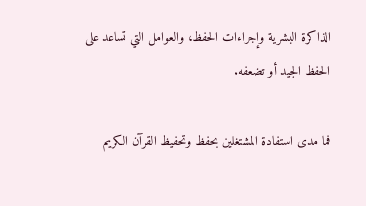الذاكرة البشرية وإجراءات الحفظ، والعوامل التي تساعد على الحفظ الجيد أو تضعفه.

فما مدى استفادة المشتغلين بحفظ وتحفيظ القرآن الكريم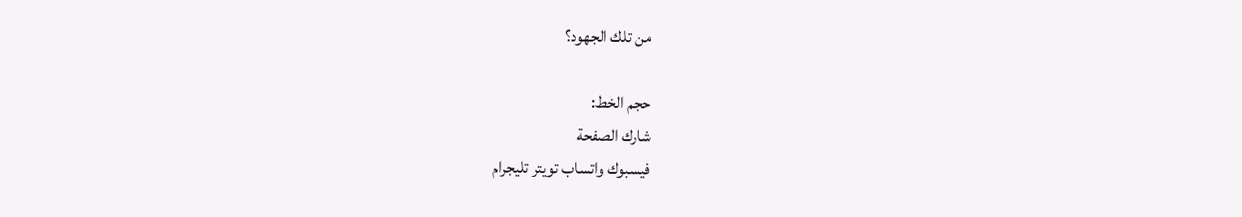من تلك الجهود؟

حجم الخط:
شارك الصفحة
فيسبوك واتساب تويتر تليجرام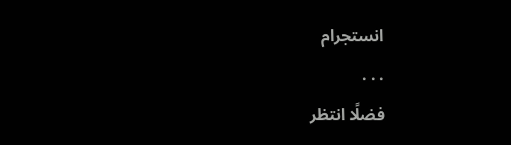انستجرام
. . .
فضلًا انتظر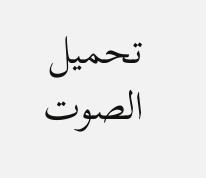تحميل الصوت